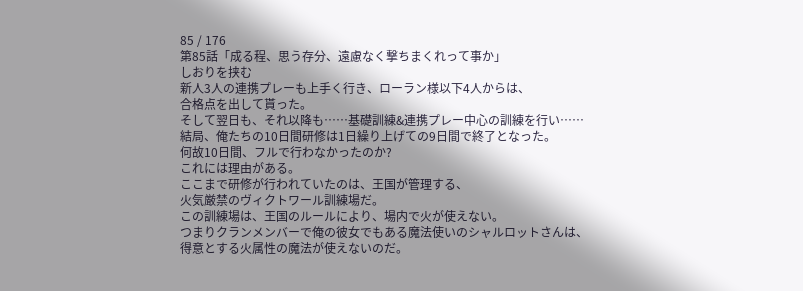85 / 176
第85話「成る程、思う存分、遠慮なく撃ちまくれって事か」
しおりを挟む
新人3人の連携プレーも上手く行き、ローラン様以下4人からは、
合格点を出して貰った。
そして翌日も、それ以降も……基礎訓練&連携プレー中心の訓練を行い……
結局、俺たちの10日間研修は1日繰り上げての9日間で終了となった。
何故10日間、フルで行わなかったのか?
これには理由がある。
ここまで研修が行われていたのは、王国が管理する、
火気厳禁のヴィクトワール訓練場だ。
この訓練場は、王国のルールにより、場内で火が使えない。
つまりクランメンバーで俺の彼女でもある魔法使いのシャルロットさんは、
得意とする火属性の魔法が使えないのだ。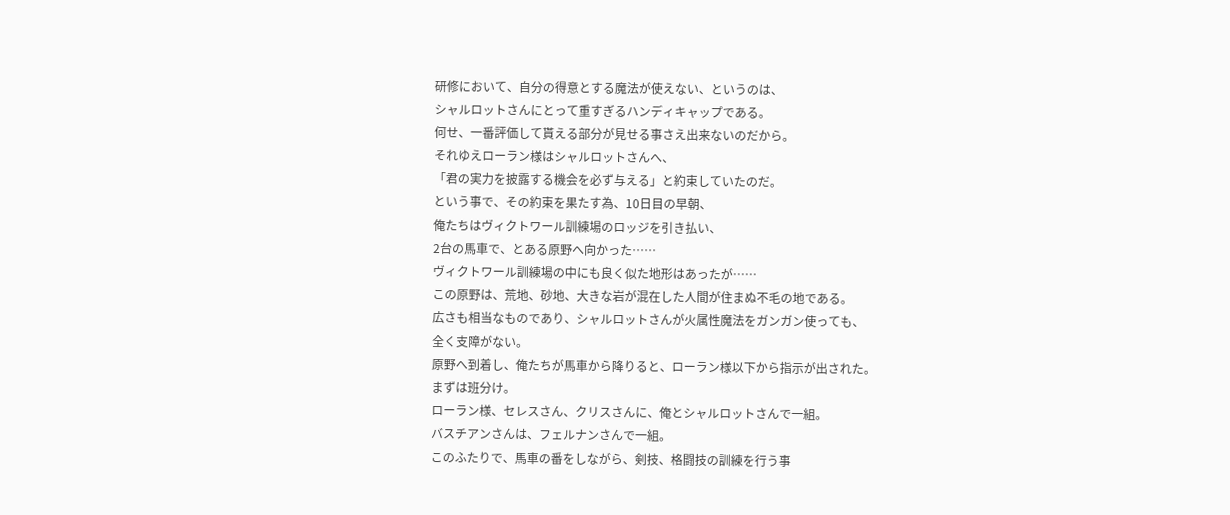研修において、自分の得意とする魔法が使えない、というのは、
シャルロットさんにとって重すぎるハンディキャップである。
何せ、一番評価して貰える部分が見せる事さえ出来ないのだから。
それゆえローラン様はシャルロットさんへ、
「君の実力を披露する機会を必ず与える」と約束していたのだ。
という事で、その約束を果たす為、10日目の早朝、
俺たちはヴィクトワール訓練場のロッジを引き払い、
2台の馬車で、とある原野へ向かった……
ヴィクトワール訓練場の中にも良く似た地形はあったが……
この原野は、荒地、砂地、大きな岩が混在した人間が住まぬ不毛の地である。
広さも相当なものであり、シャルロットさんが火属性魔法をガンガン使っても、
全く支障がない。
原野へ到着し、俺たちが馬車から降りると、ローラン様以下から指示が出された。
まずは班分け。
ローラン様、セレスさん、クリスさんに、俺とシャルロットさんで一組。
バスチアンさんは、フェルナンさんで一組。
このふたりで、馬車の番をしながら、剣技、格闘技の訓練を行う事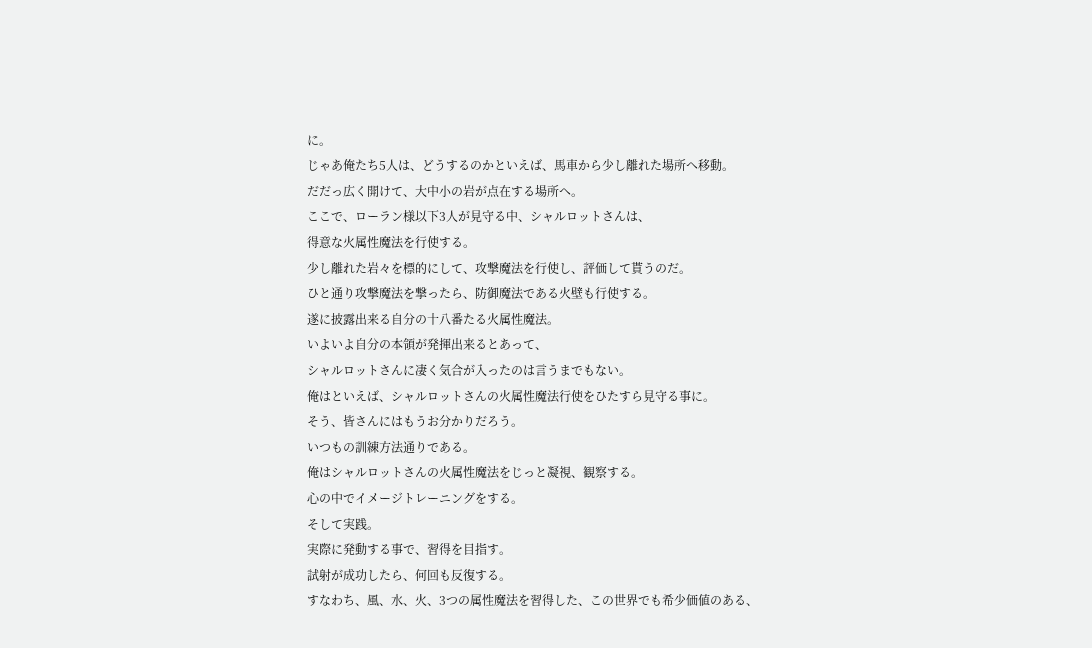に。
じゃあ俺たち5人は、どうするのかといえば、馬車から少し離れた場所へ移動。
だだっ広く開けて、大中小の岩が点在する場所へ。
ここで、ローラン様以下3人が見守る中、シャルロットさんは、
得意な火属性魔法を行使する。
少し離れた岩々を標的にして、攻撃魔法を行使し、評価して貰うのだ。
ひと通り攻撃魔法を撃ったら、防御魔法である火壁も行使する。
遂に披露出来る自分の十八番たる火属性魔法。
いよいよ自分の本領が発揮出来るとあって、
シャルロットさんに凄く気合が入ったのは言うまでもない。
俺はといえば、シャルロットさんの火属性魔法行使をひたすら見守る事に。
そう、皆さんにはもうお分かりだろう。
いつもの訓練方法通りである。
俺はシャルロットさんの火属性魔法をじっと凝視、観察する。
心の中でイメージトレーニングをする。
そして実践。
実際に発動する事で、習得を目指す。
試射が成功したら、何回も反復する。
すなわち、風、水、火、3つの属性魔法を習得した、この世界でも希少価値のある、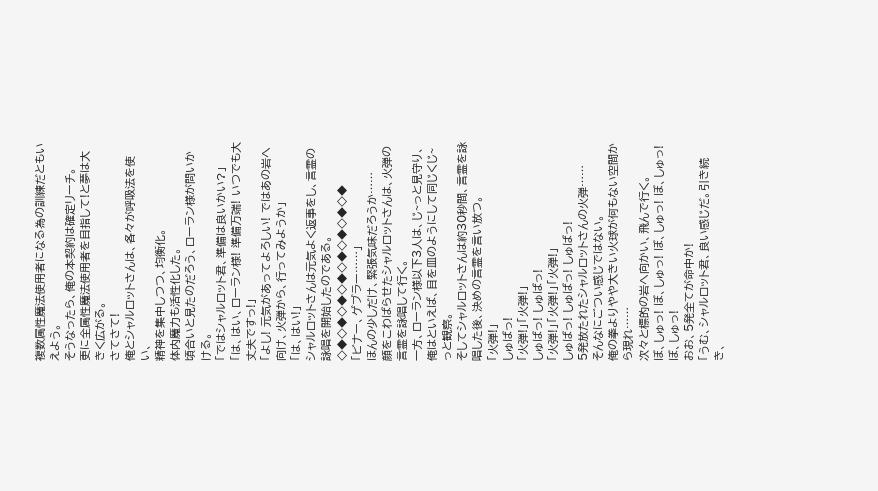複数属性魔法使用者になる為の訓練だともいえよう。
そうなったら、俺の本契約は確定リーチ。
更に全属性魔法使用者を目指して!と夢は大きく広がる。
さてさて!
俺とシャルロットさんは、各々が呼吸法を使い、
精神を集中しつつ、均衡化。
体内魔力も活性化した。
頃合いと見たのだろう、ローラン様が問いかける。
「ではシャルロット君、準備は良いかい?」
「は、はい、ローラン様! 準備万端! いつでも大丈夫ですっ!」
「よし! 元気があってよろしい! ではあの岩へ向け、火弾から、行ってみようか」
「は、はい!」
シャルロットさんは元気よく返事をし、言霊の詠唱を開始したのである。
◇◆◇◆◇◆◇◆◇◆◇◆◇◆◇◆
「ビナー、ゲブラー……」
ほんの少しだけ、緊張気味だろうか……
顔をこわばらせたシャルロットさんは、火弾の言霊を詠唱して行く。
一方、ローラン様以下3人は、じ~っと見守り、
俺はといえば、目を皿のようにして同じくじ~っと観察。
そしてシャルロットさんは約30秒間、言霊を詠唱した後、決めの言霊を言い放つ。
「火弾!」
しゅばっ!
「火弾!」「火弾!」
しゅばっ! しゅばっ!
「火弾!」「火弾!」「火弾!」
しゅばっ! しゅばっ! しゅばっ!
5発放たれたシャルロットさんの火弾……
そんなにごつい感じではない。
俺の拳よりやや大きい火球が何もない空間から現れ……
次々と標的の岩へ向かい、飛んで行く。
ぼ、しゅっ! ぼ、しゅっ! ぼ、しゅっ! ぼ、しゅっ! ぼ、しゅっ!
おお、5発全てが命中か!
「うむ、シャルロット君、良い感じだ。引き続き、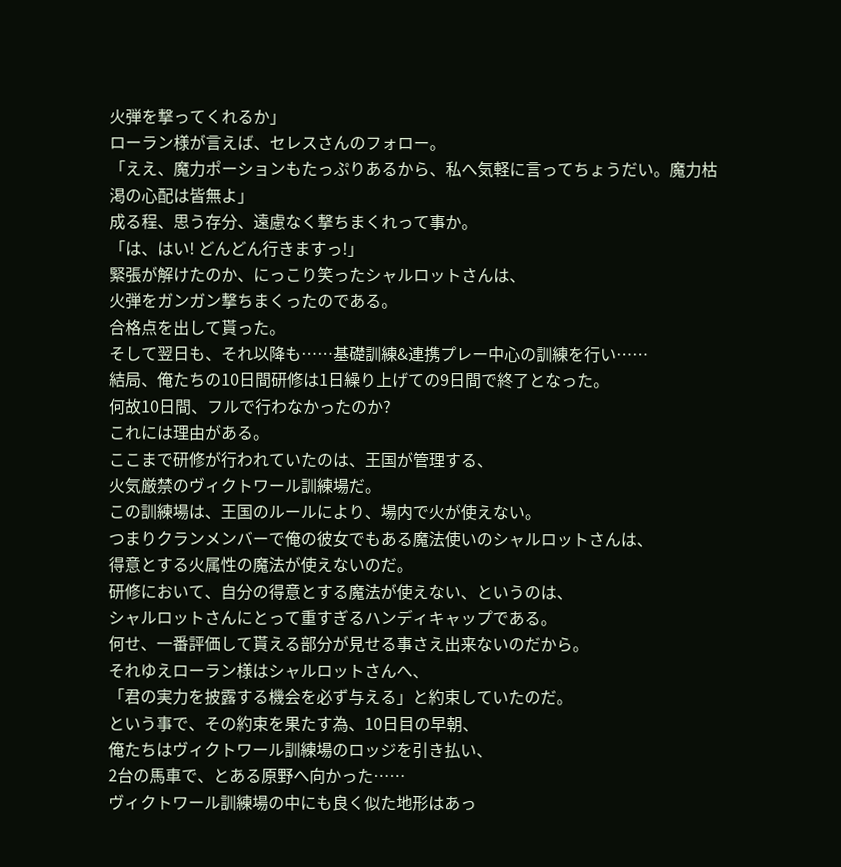火弾を撃ってくれるか」
ローラン様が言えば、セレスさんのフォロー。
「ええ、魔力ポーションもたっぷりあるから、私へ気軽に言ってちょうだい。魔力枯渇の心配は皆無よ」
成る程、思う存分、遠慮なく撃ちまくれって事か。
「は、はい! どんどん行きますっ!」
緊張が解けたのか、にっこり笑ったシャルロットさんは、
火弾をガンガン撃ちまくったのである。
合格点を出して貰った。
そして翌日も、それ以降も……基礎訓練&連携プレー中心の訓練を行い……
結局、俺たちの10日間研修は1日繰り上げての9日間で終了となった。
何故10日間、フルで行わなかったのか?
これには理由がある。
ここまで研修が行われていたのは、王国が管理する、
火気厳禁のヴィクトワール訓練場だ。
この訓練場は、王国のルールにより、場内で火が使えない。
つまりクランメンバーで俺の彼女でもある魔法使いのシャルロットさんは、
得意とする火属性の魔法が使えないのだ。
研修において、自分の得意とする魔法が使えない、というのは、
シャルロットさんにとって重すぎるハンディキャップである。
何せ、一番評価して貰える部分が見せる事さえ出来ないのだから。
それゆえローラン様はシャルロットさんへ、
「君の実力を披露する機会を必ず与える」と約束していたのだ。
という事で、その約束を果たす為、10日目の早朝、
俺たちはヴィクトワール訓練場のロッジを引き払い、
2台の馬車で、とある原野へ向かった……
ヴィクトワール訓練場の中にも良く似た地形はあっ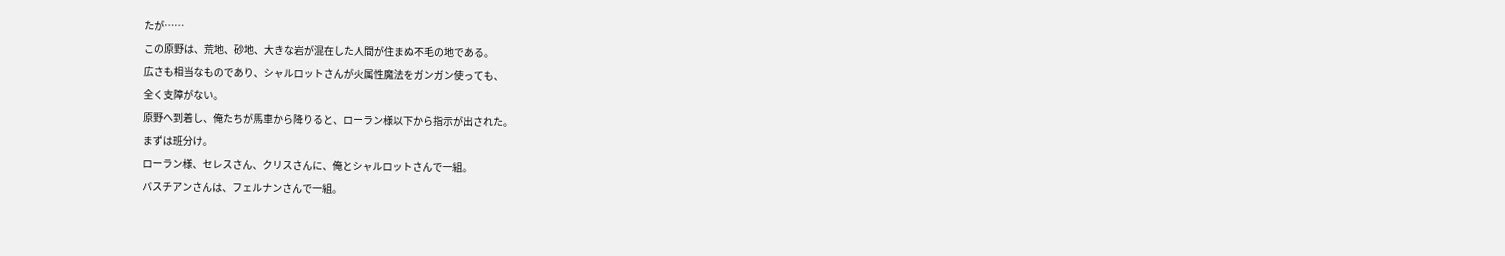たが……
この原野は、荒地、砂地、大きな岩が混在した人間が住まぬ不毛の地である。
広さも相当なものであり、シャルロットさんが火属性魔法をガンガン使っても、
全く支障がない。
原野へ到着し、俺たちが馬車から降りると、ローラン様以下から指示が出された。
まずは班分け。
ローラン様、セレスさん、クリスさんに、俺とシャルロットさんで一組。
バスチアンさんは、フェルナンさんで一組。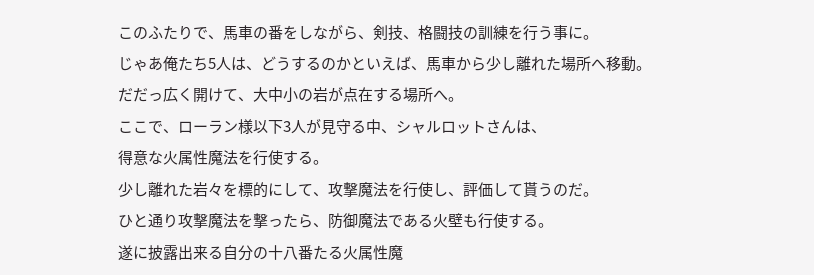このふたりで、馬車の番をしながら、剣技、格闘技の訓練を行う事に。
じゃあ俺たち5人は、どうするのかといえば、馬車から少し離れた場所へ移動。
だだっ広く開けて、大中小の岩が点在する場所へ。
ここで、ローラン様以下3人が見守る中、シャルロットさんは、
得意な火属性魔法を行使する。
少し離れた岩々を標的にして、攻撃魔法を行使し、評価して貰うのだ。
ひと通り攻撃魔法を撃ったら、防御魔法である火壁も行使する。
遂に披露出来る自分の十八番たる火属性魔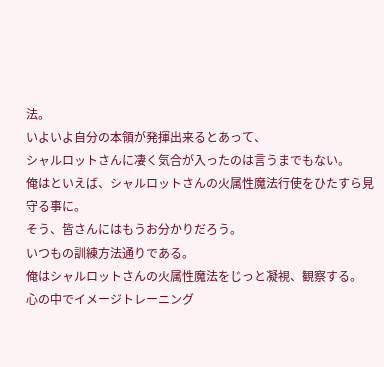法。
いよいよ自分の本領が発揮出来るとあって、
シャルロットさんに凄く気合が入ったのは言うまでもない。
俺はといえば、シャルロットさんの火属性魔法行使をひたすら見守る事に。
そう、皆さんにはもうお分かりだろう。
いつもの訓練方法通りである。
俺はシャルロットさんの火属性魔法をじっと凝視、観察する。
心の中でイメージトレーニング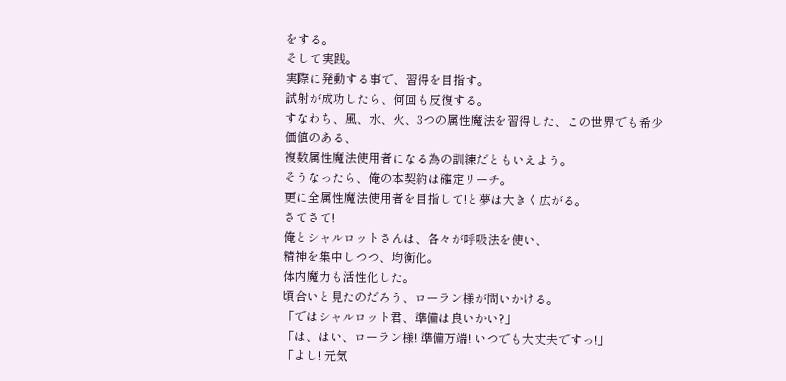をする。
そして実践。
実際に発動する事で、習得を目指す。
試射が成功したら、何回も反復する。
すなわち、風、水、火、3つの属性魔法を習得した、この世界でも希少価値のある、
複数属性魔法使用者になる為の訓練だともいえよう。
そうなったら、俺の本契約は確定リーチ。
更に全属性魔法使用者を目指して!と夢は大きく広がる。
さてさて!
俺とシャルロットさんは、各々が呼吸法を使い、
精神を集中しつつ、均衡化。
体内魔力も活性化した。
頃合いと見たのだろう、ローラン様が問いかける。
「ではシャルロット君、準備は良いかい?」
「は、はい、ローラン様! 準備万端! いつでも大丈夫ですっ!」
「よし! 元気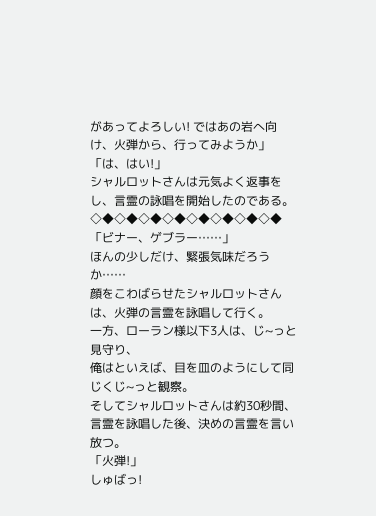があってよろしい! ではあの岩へ向け、火弾から、行ってみようか」
「は、はい!」
シャルロットさんは元気よく返事をし、言霊の詠唱を開始したのである。
◇◆◇◆◇◆◇◆◇◆◇◆◇◆◇◆
「ビナー、ゲブラー……」
ほんの少しだけ、緊張気味だろうか……
顔をこわばらせたシャルロットさんは、火弾の言霊を詠唱して行く。
一方、ローラン様以下3人は、じ~っと見守り、
俺はといえば、目を皿のようにして同じくじ~っと観察。
そしてシャルロットさんは約30秒間、言霊を詠唱した後、決めの言霊を言い放つ。
「火弾!」
しゅばっ!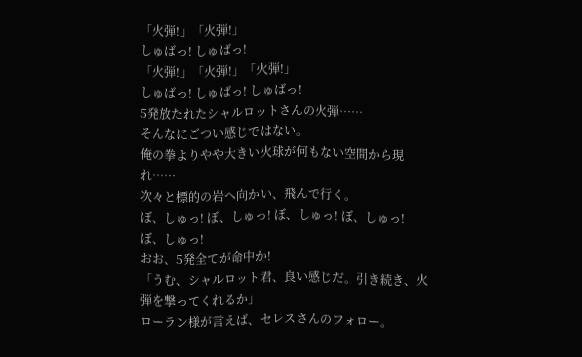「火弾!」「火弾!」
しゅばっ! しゅばっ!
「火弾!」「火弾!」「火弾!」
しゅばっ! しゅばっ! しゅばっ!
5発放たれたシャルロットさんの火弾……
そんなにごつい感じではない。
俺の拳よりやや大きい火球が何もない空間から現れ……
次々と標的の岩へ向かい、飛んで行く。
ぼ、しゅっ! ぼ、しゅっ! ぼ、しゅっ! ぼ、しゅっ! ぼ、しゅっ!
おお、5発全てが命中か!
「うむ、シャルロット君、良い感じだ。引き続き、火弾を撃ってくれるか」
ローラン様が言えば、セレスさんのフォロー。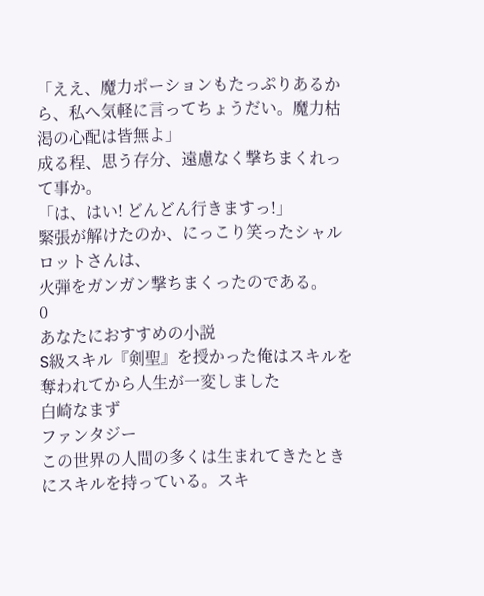「ええ、魔力ポーションもたっぷりあるから、私へ気軽に言ってちょうだい。魔力枯渇の心配は皆無よ」
成る程、思う存分、遠慮なく撃ちまくれって事か。
「は、はい! どんどん行きますっ!」
緊張が解けたのか、にっこり笑ったシャルロットさんは、
火弾をガンガン撃ちまくったのである。
0
あなたにおすすめの小説
S級スキル『剣聖』を授かった俺はスキルを奪われてから人生が一変しました
白崎なまず
ファンタジー
この世界の人間の多くは生まれてきたときにスキルを持っている。スキ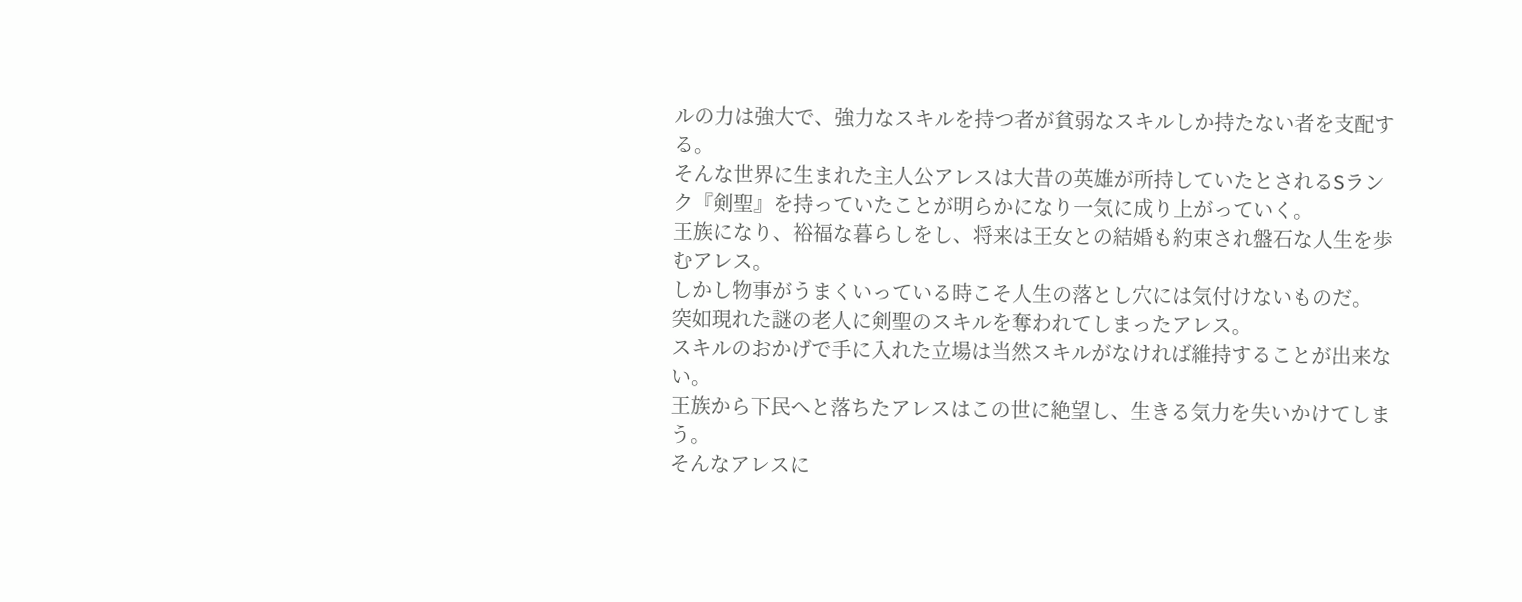ルの力は強大で、強力なスキルを持つ者が貧弱なスキルしか持たない者を支配する。
そんな世界に生まれた主人公アレスは大昔の英雄が所持していたとされるSランク『剣聖』を持っていたことが明らかになり一気に成り上がっていく。
王族になり、裕福な暮らしをし、将来は王女との結婚も約束され盤石な人生を歩むアレス。
しかし物事がうまくいっている時こそ人生の落とし穴には気付けないものだ。
突如現れた謎の老人に剣聖のスキルを奪われてしまったアレス。
スキルのおかげで手に入れた立場は当然スキルがなければ維持することが出来ない。
王族から下民へと落ちたアレスはこの世に絶望し、生きる気力を失いかけてしまう。
そんなアレスに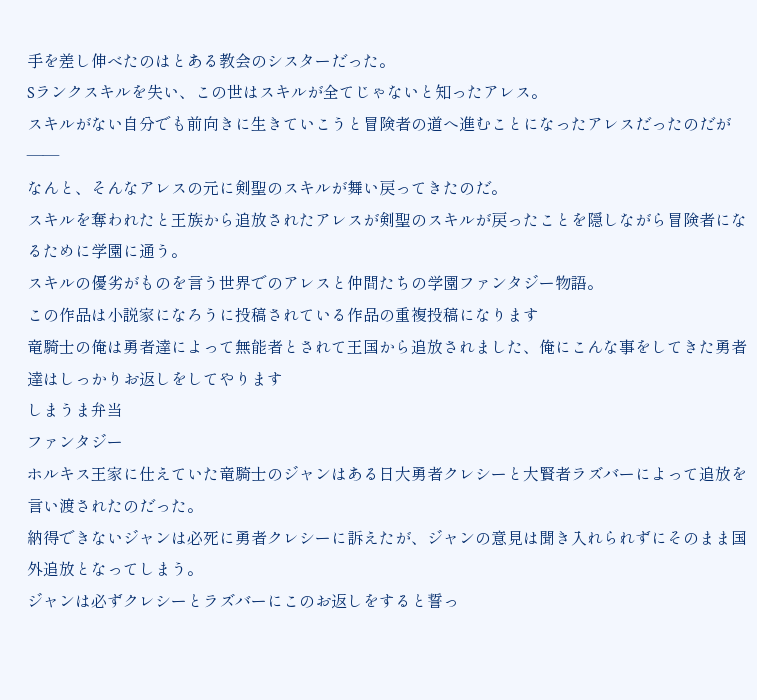手を差し伸べたのはとある教会のシスターだった。
Sランクスキルを失い、この世はスキルが全てじゃないと知ったアレス。
スキルがない自分でも前向きに生きていこうと冒険者の道へ進むことになったアレスだったのだが――
なんと、そんなアレスの元に剣聖のスキルが舞い戻ってきたのだ。
スキルを奪われたと王族から追放されたアレスが剣聖のスキルが戻ったことを隠しながら冒険者になるために学園に通う。
スキルの優劣がものを言う世界でのアレスと仲間たちの学園ファンタジー物語。
この作品は小説家になろうに投稿されている作品の重複投稿になります
竜騎士の俺は勇者達によって無能者とされて王国から追放されました、俺にこんな事をしてきた勇者達はしっかりお返しをしてやります
しまうま弁当
ファンタジー
ホルキス王家に仕えていた竜騎士のジャンはある日大勇者クレシーと大賢者ラズバーによって追放を言い渡されたのだった。
納得できないジャンは必死に勇者クレシーに訴えたが、ジャンの意見は聞き入れられずにそのまま国外追放となってしまう。
ジャンは必ずクレシーとラズバーにこのお返しをすると誓っ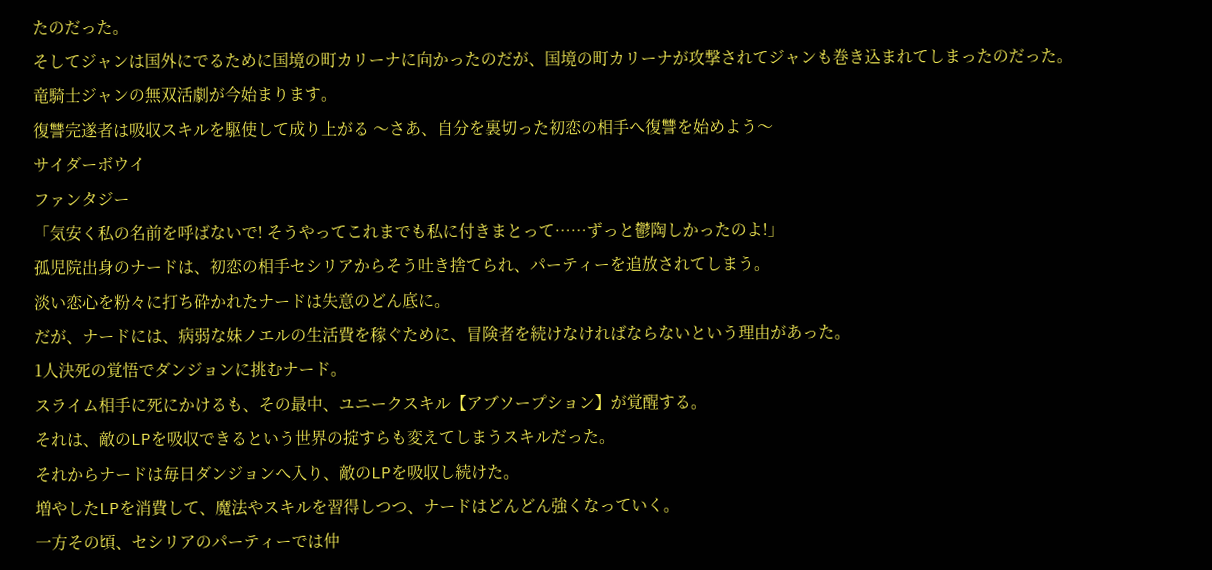たのだった。
そしてジャンは国外にでるために国境の町カリーナに向かったのだが、国境の町カリーナが攻撃されてジャンも巻き込まれてしまったのだった。
竜騎士ジャンの無双活劇が今始まります。
復讐完遂者は吸収スキルを駆使して成り上がる 〜さあ、自分を裏切った初恋の相手へ復讐を始めよう〜
サイダーボウイ
ファンタジー
「気安く私の名前を呼ばないで! そうやってこれまでも私に付きまとって……ずっと鬱陶しかったのよ!」
孤児院出身のナードは、初恋の相手セシリアからそう吐き捨てられ、パーティーを追放されてしまう。
淡い恋心を粉々に打ち砕かれたナードは失意のどん底に。
だが、ナードには、病弱な妹ノエルの生活費を稼ぐために、冒険者を続けなければならないという理由があった。
1人決死の覚悟でダンジョンに挑むナード。
スライム相手に死にかけるも、その最中、ユニークスキル【アブソープション】が覚醒する。
それは、敵のLPを吸収できるという世界の掟すらも変えてしまうスキルだった。
それからナードは毎日ダンジョンへ入り、敵のLPを吸収し続けた。
増やしたLPを消費して、魔法やスキルを習得しつつ、ナードはどんどん強くなっていく。
一方その頃、セシリアのパーティーでは仲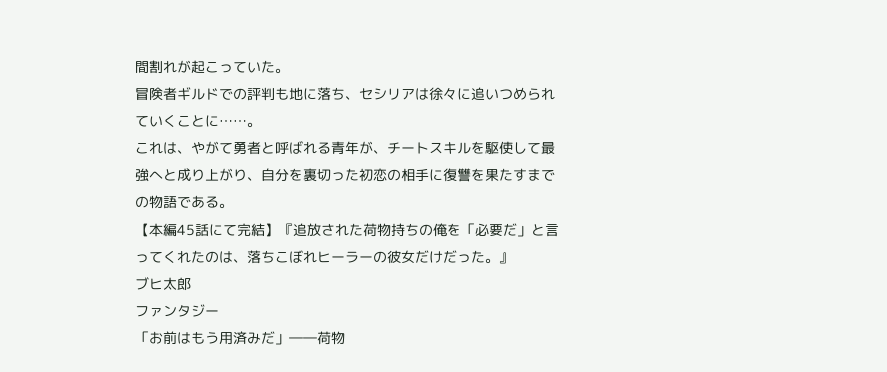間割れが起こっていた。
冒険者ギルドでの評判も地に落ち、セシリアは徐々に追いつめられていくことに……。
これは、やがて勇者と呼ばれる青年が、チートスキルを駆使して最強へと成り上がり、自分を裏切った初恋の相手に復讐を果たすまでの物語である。
【本編45話にて完結】『追放された荷物持ちの俺を「必要だ」と言ってくれたのは、落ちこぼれヒーラーの彼女だけだった。』
ブヒ太郎
ファンタジー
「お前はもう用済みだ」――荷物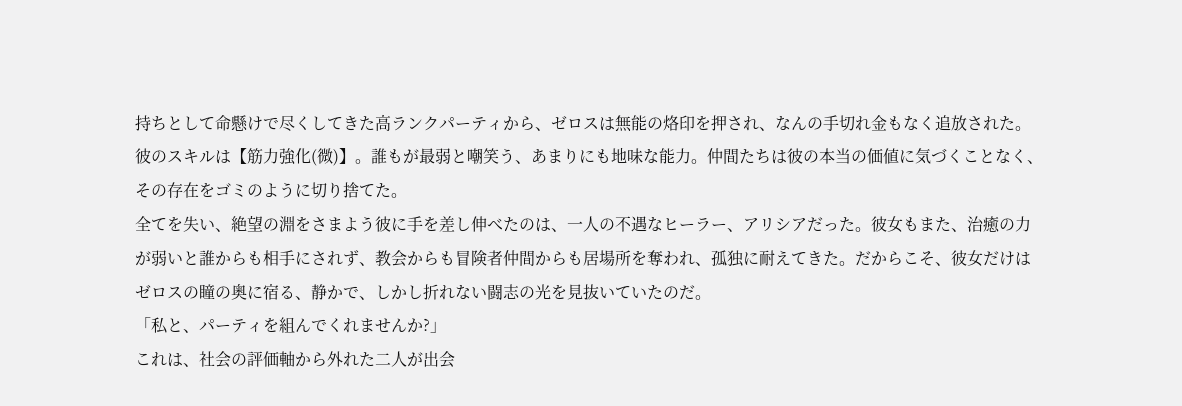持ちとして命懸けで尽くしてきた高ランクパーティから、ゼロスは無能の烙印を押され、なんの手切れ金もなく追放された。彼のスキルは【筋力強化(微)】。誰もが最弱と嘲笑う、あまりにも地味な能力。仲間たちは彼の本当の価値に気づくことなく、その存在をゴミのように切り捨てた。
全てを失い、絶望の淵をさまよう彼に手を差し伸べたのは、一人の不遇なヒーラー、アリシアだった。彼女もまた、治癒の力が弱いと誰からも相手にされず、教会からも冒険者仲間からも居場所を奪われ、孤独に耐えてきた。だからこそ、彼女だけはゼロスの瞳の奥に宿る、静かで、しかし折れない闘志の光を見抜いていたのだ。
「私と、パーティを組んでくれませんか?」
これは、社会の評価軸から外れた二人が出会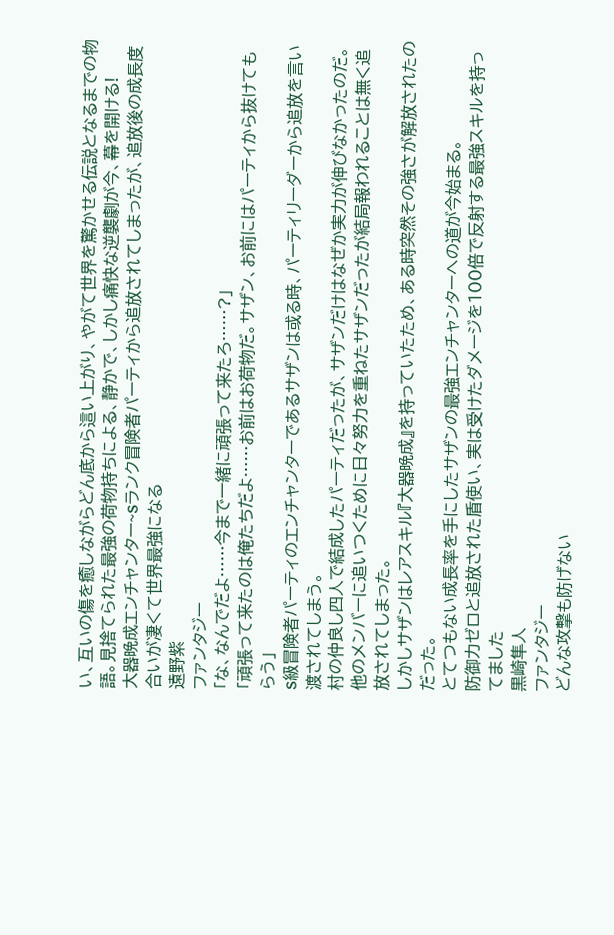い、互いの傷を癒しながらどん底から這い上がり、やがて世界を驚かせる伝説となるまでの物語。見捨てられた最強の荷物持ちによる、静かで、しかし痛快な逆襲劇が今、幕を開ける!
大器晩成エンチャンター~Sランク冒険者パーティから追放されてしまったが、追放後の成長度合いが凄くて世界最強になる
遠野紫
ファンタジー
「な、なんでだよ……今まで一緒に頑張って来たろ……?」
「頑張って来たのは俺たちだよ……お前はお荷物だ。サザン、お前にはパーティから抜けてもらう」
S級冒険者パーティのエンチャンターであるサザンは或る時、パーティリーダーから追放を言い渡されてしまう。
村の仲良し四人で結成したパーティだったが、サザンだけはなぜか実力が伸びなかったのだ。他のメンバーに追いつくために日々努力を重ねたサザンだったが結局報われることは無く追放されてしまった。
しかしサザンはレアスキル『大器晩成』を持っていたため、ある時突然その強さが解放されたのだった。
とてつもない成長率を手にしたサザンの最強エンチャンターへの道が今始まる。
防御力ゼロと追放された盾使い、実は受けたダメージを100倍で反射する最強スキルを持ってました
黒崎隼人
ファンタジー
どんな攻撃も防げない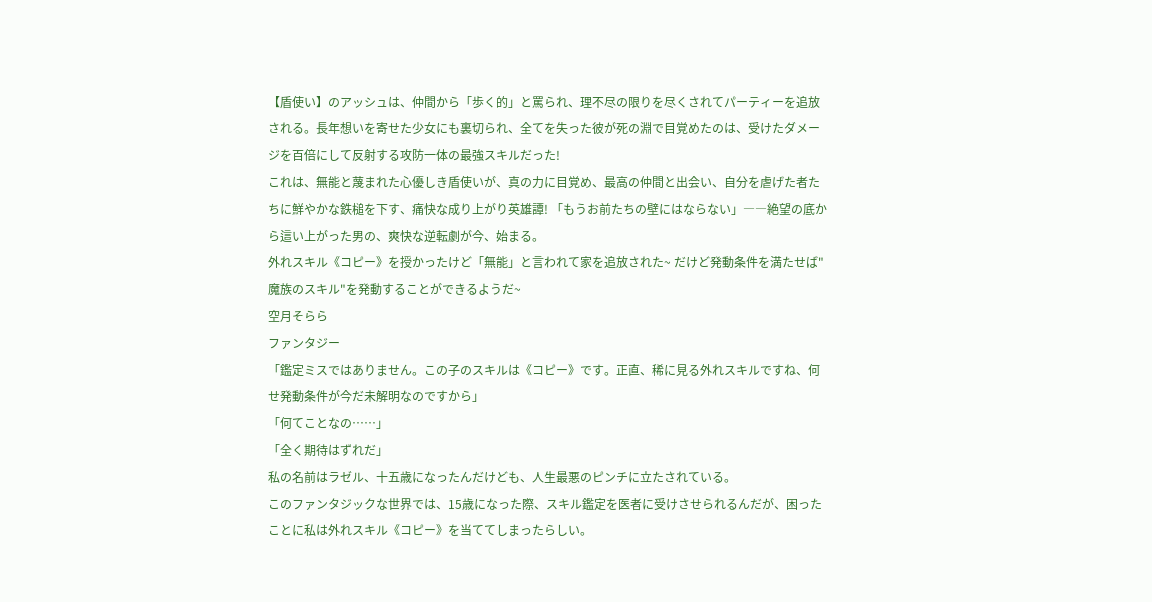【盾使い】のアッシュは、仲間から「歩く的」と罵られ、理不尽の限りを尽くされてパーティーを追放される。長年想いを寄せた少女にも裏切られ、全てを失った彼が死の淵で目覚めたのは、受けたダメージを百倍にして反射する攻防一体の最強スキルだった!
これは、無能と蔑まれた心優しき盾使いが、真の力に目覚め、最高の仲間と出会い、自分を虐げた者たちに鮮やかな鉄槌を下す、痛快な成り上がり英雄譚! 「もうお前たちの壁にはならない」――絶望の底から這い上がった男の、爽快な逆転劇が今、始まる。
外れスキル《コピー》を授かったけど「無能」と言われて家を追放された~ だけど発動条件を満たせば"魔族のスキル"を発動することができるようだ~
空月そらら
ファンタジー
「鑑定ミスではありません。この子のスキルは《コピー》です。正直、稀に見る外れスキルですね、何せ発動条件が今だ未解明なのですから」
「何てことなの……」
「全く期待はずれだ」
私の名前はラゼル、十五歳になったんだけども、人生最悪のピンチに立たされている。
このファンタジックな世界では、15歳になった際、スキル鑑定を医者に受けさせられるんだが、困ったことに私は外れスキル《コピー》を当ててしまったらしい。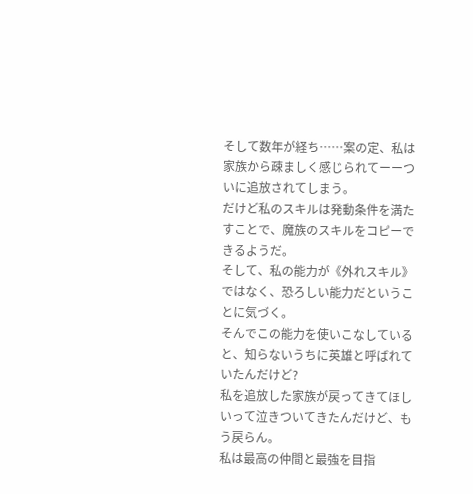そして数年が経ち……案の定、私は家族から疎ましく感じられてーーついに追放されてしまう。
だけど私のスキルは発動条件を満たすことで、魔族のスキルをコピーできるようだ。
そして、私の能力が《外れスキル》ではなく、恐ろしい能力だということに気づく。
そんでこの能力を使いこなしていると、知らないうちに英雄と呼ばれていたんだけど?
私を追放した家族が戻ってきてほしいって泣きついてきたんだけど、もう戻らん。
私は最高の仲間と最強を目指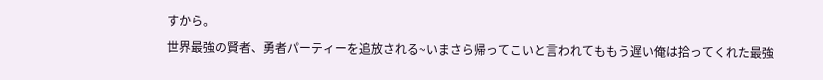すから。
世界最強の賢者、勇者パーティーを追放される~いまさら帰ってこいと言われてももう遅い俺は拾ってくれた最強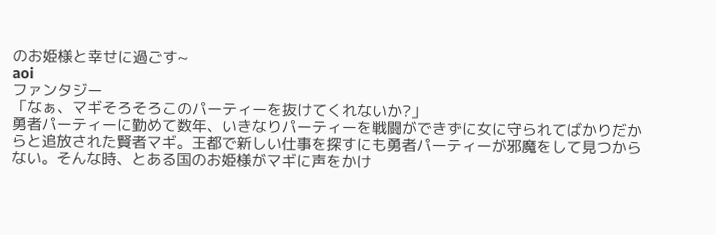のお姫様と幸せに過ごす~
aoi
ファンタジー
「なぁ、マギそろそろこのパーティーを抜けてくれないか?」
勇者パーティーに勤めて数年、いきなりパーティーを戦闘ができずに女に守られてばかりだからと追放された賢者マギ。王都で新しい仕事を探すにも勇者パーティーが邪魔をして見つからない。そんな時、とある国のお姫様がマギに声をかけ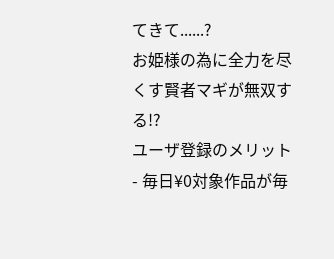てきて......?
お姫様の為に全力を尽くす賢者マギが無双する!?
ユーザ登録のメリット
- 毎日¥0対象作品が毎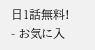日1話無料!
- お気に入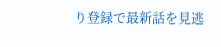り登録で最新話を見逃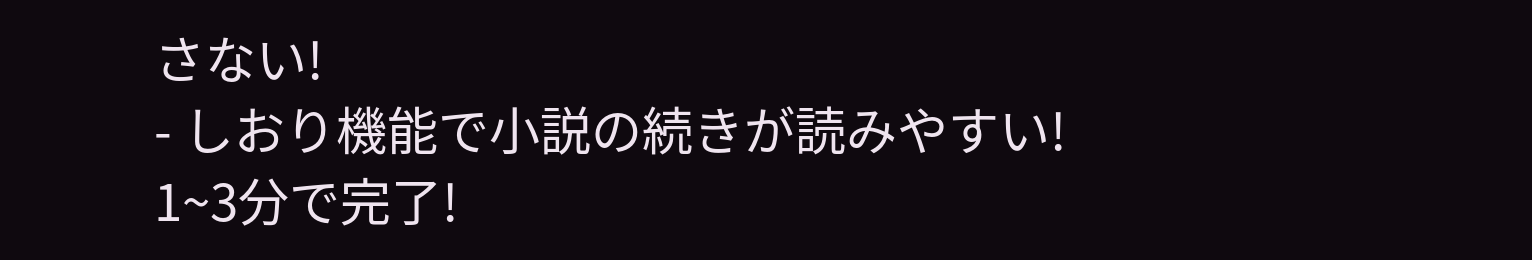さない!
- しおり機能で小説の続きが読みやすい!
1~3分で完了!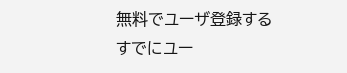無料でユーザ登録する
すでにユー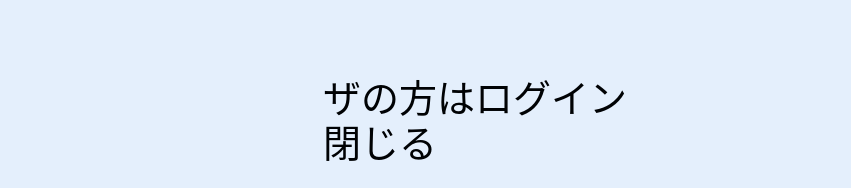ザの方はログイン
閉じる